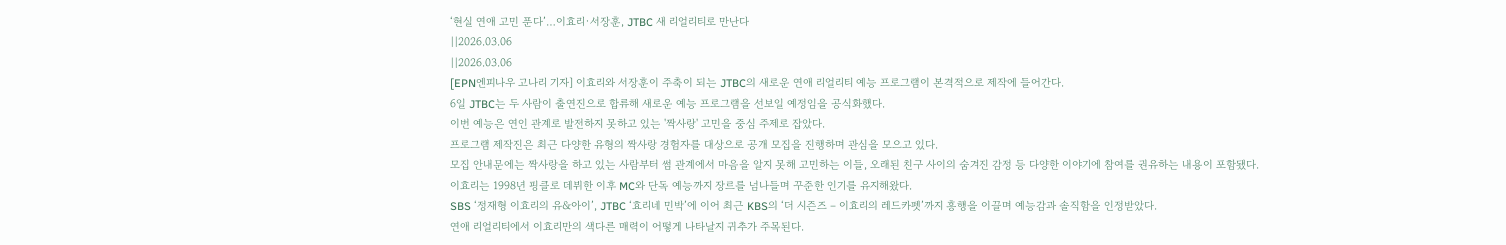‘현실 연애 고민 푼다’…이효리·서장훈, JTBC 새 리얼리티로 만난다
||2026.03.06
||2026.03.06
[EPN엔피나우 고나리 기자] 이효리와 서장훈이 주축이 되는 JTBC의 새로운 연애 리얼리티 예능 프로그램이 본격적으로 제작에 들어간다.
6일 JTBC는 두 사람이 출연진으로 합류해 새로운 예능 프로그램을 선보일 예정임을 공식화했다.
이번 예능은 연인 관계로 발전하지 못하고 있는 '짝사랑' 고민을 중심 주제로 잡았다.
프로그램 제작진은 최근 다양한 유형의 짝사랑 경험자를 대상으로 공개 모집을 진행하며 관심을 모으고 있다.
모집 안내문에는 짝사랑을 하고 있는 사람부터 썸 관계에서 마음을 알지 못해 고민하는 이들, 오래된 친구 사이의 숨겨진 감정 등 다양한 이야기에 참여를 권유하는 내용이 포함됐다.
이효리는 1998년 핑클로 데뷔한 이후 MC와 단독 예능까지 장르를 넘나들며 꾸준한 인기를 유지해왔다.
SBS ‘정재형 이효리의 유&아이’, JTBC ‘효리네 민박’에 이어 최근 KBS의 ‘더 시즌즈 – 이효리의 레드카펫’까지 흥행을 이끌며 예능감과 솔직함을 인정받았다.
연애 리얼리티에서 이효리만의 색다른 매력이 어떻게 나타날지 귀추가 주목된다.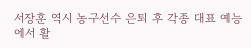서장훈 역시 농구선수 은퇴 후 각종 대표 예능에서 활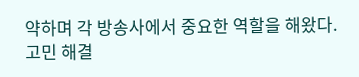약하며 각 방송사에서 중요한 역할을 해왔다.
고민 해결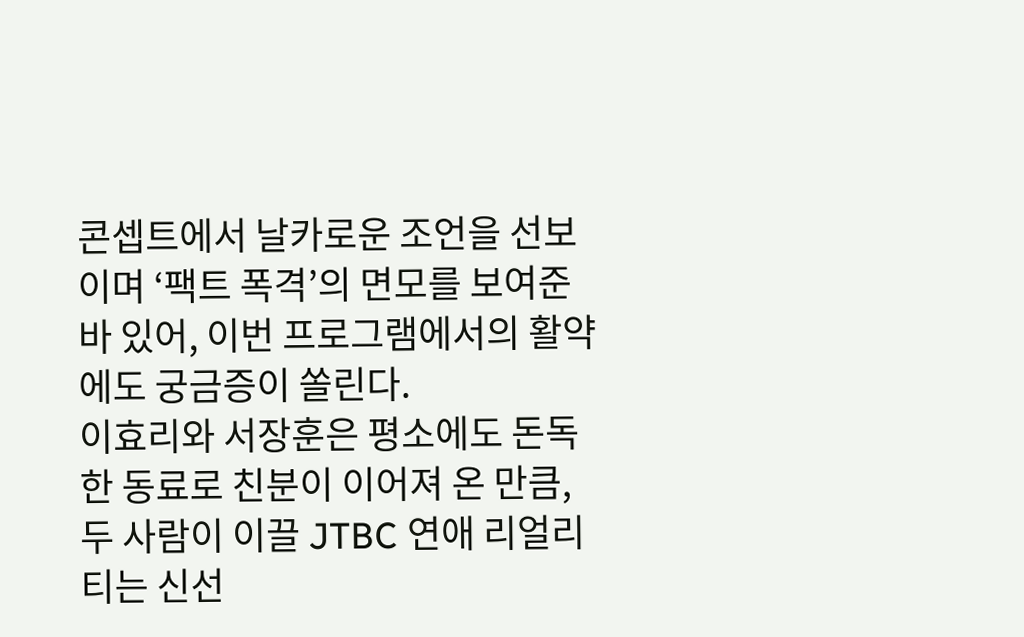콘셉트에서 날카로운 조언을 선보이며 ‘팩트 폭격’의 면모를 보여준 바 있어, 이번 프로그램에서의 활약에도 궁금증이 쏠린다.
이효리와 서장훈은 평소에도 돈독한 동료로 친분이 이어져 온 만큼, 두 사람이 이끌 JTBC 연애 리얼리티는 신선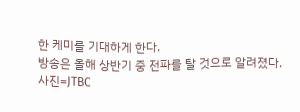한 케미를 기대하게 한다.
방송은 올해 상반기 중 전파를 탈 것으로 알려졌다.
사진=JTBC